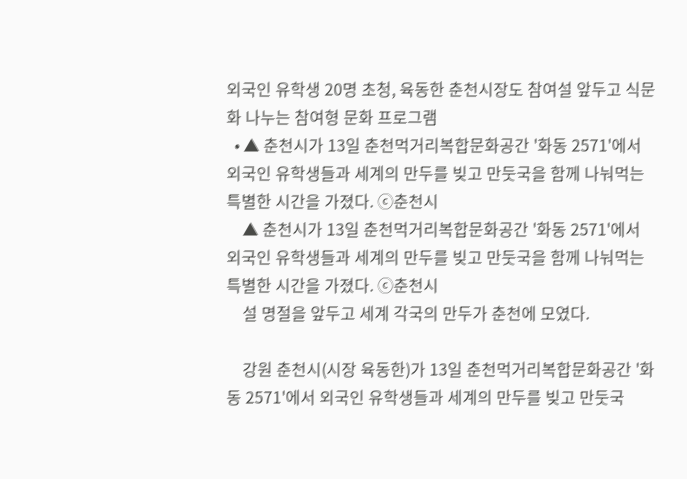외국인 유학생 20명 초청, 육동한 춘천시장도 참여설 앞두고 식문화 나누는 참여형 문화 프로그램
  • ▲ 춘천시가 13일 춘천먹거리복합문화공간 '화동 2571'에서 외국인 유학생들과 세계의 만두를 빚고 만둣국을 함께 나눠먹는 특별한 시간을 가졌다. ⓒ춘천시
    ▲ 춘천시가 13일 춘천먹거리복합문화공간 '화동 2571'에서 외국인 유학생들과 세계의 만두를 빚고 만둣국을 함께 나눠먹는 특별한 시간을 가졌다. ⓒ춘천시
    설 명절을 앞두고 세계 각국의 만두가 춘천에 모였다.

    강원 춘천시(시장 육동한)가 13일 춘천먹거리복합문화공간 '화동 2571'에서 외국인 유학생들과 세계의 만두를 빚고 만둣국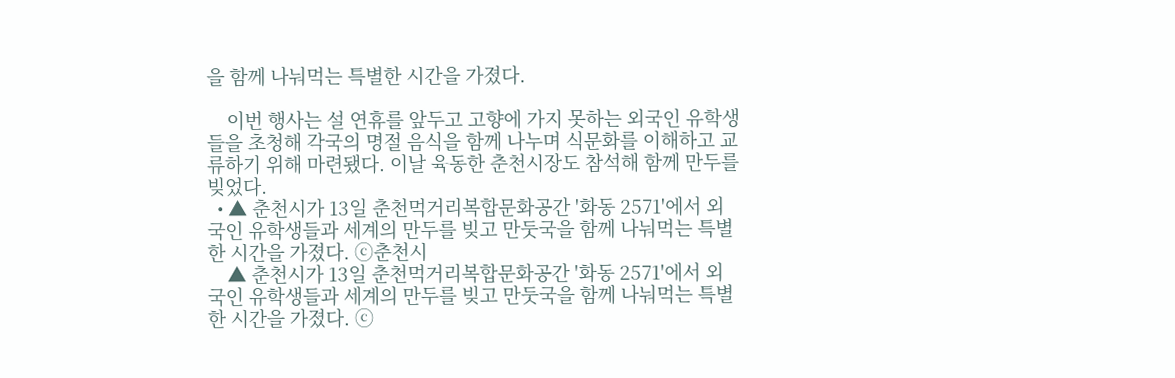을 함께 나눠먹는 특별한 시간을 가졌다.

    이번 행사는 설 연휴를 앞두고 고향에 가지 못하는 외국인 유학생들을 초청해 각국의 명절 음식을 함께 나누며 식문화를 이해하고 교류하기 위해 마련됐다. 이날 육동한 춘천시장도 참석해 함께 만두를 빚었다.
  • ▲ 춘천시가 13일 춘천먹거리복합문화공간 '화동 2571'에서 외국인 유학생들과 세계의 만두를 빚고 만둣국을 함께 나눠먹는 특별한 시간을 가졌다. ⓒ춘천시
    ▲ 춘천시가 13일 춘천먹거리복합문화공간 '화동 2571'에서 외국인 유학생들과 세계의 만두를 빚고 만둣국을 함께 나눠먹는 특별한 시간을 가졌다. ⓒ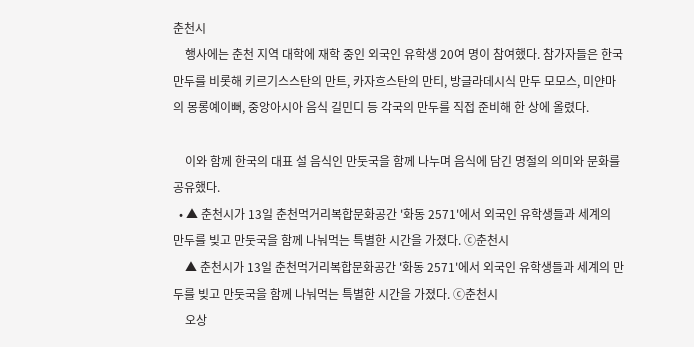춘천시
    행사에는 춘천 지역 대학에 재학 중인 외국인 유학생 20여 명이 참여했다. 참가자들은 한국 만두를 비롯해 키르기스스탄의 만트, 카자흐스탄의 만티, 방글라데시식 만두 모모스, 미얀마의 몽롱예이뻐, 중앙아시아 음식 길민디 등 각국의 만두를 직접 준비해 한 상에 올렸다.

    이와 함께 한국의 대표 설 음식인 만둣국을 함께 나누며 음식에 담긴 명절의 의미와 문화를 공유했다.
  • ▲ 춘천시가 13일 춘천먹거리복합문화공간 '화동 2571'에서 외국인 유학생들과 세계의 만두를 빚고 만둣국을 함께 나눠먹는 특별한 시간을 가졌다. ⓒ춘천시
    ▲ 춘천시가 13일 춘천먹거리복합문화공간 '화동 2571'에서 외국인 유학생들과 세계의 만두를 빚고 만둣국을 함께 나눠먹는 특별한 시간을 가졌다. ⓒ춘천시
    오상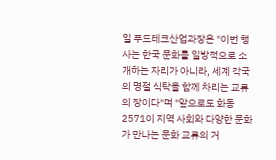일 푸드테크산업과장은 "이번 행사는 한국 문화를 일방적으로 소개하는 자리가 아니라, 세계 각국의 명절 식탁을 함께 차리는 교류의 장이다"며 "앞으로도 화동 2571이 지역 사회와 다양한 문화가 만나는 문화 교류의 거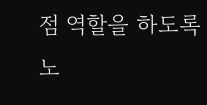점 역할을 하도록 노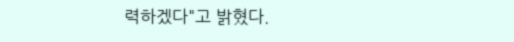력하겠다"고 밝혔다.